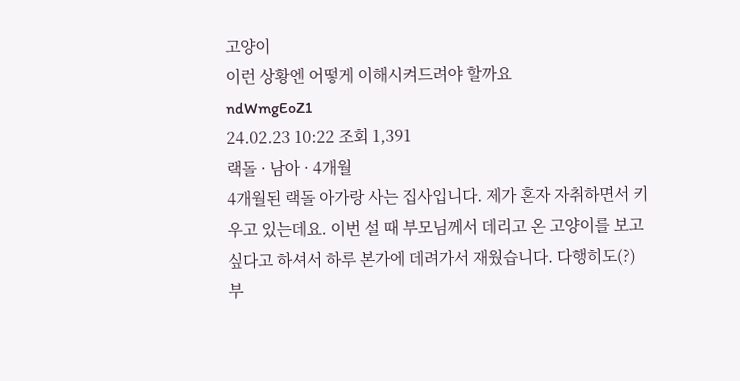고양이
이런 상황엔 어떻게 이해시켜드려야 할까요
ndWmgEoZ1
24.02.23 10:22 조회 1,391
랙돌 · 남아 · 4개월
4개월된 랙돌 아가랑 사는 집사입니다. 제가 혼자 자취하면서 키우고 있는데요. 이번 설 때 부모님께서 데리고 온 고양이를 보고싶다고 하셔서 하루 본가에 데려가서 재웠습니다. 다행히도(?) 부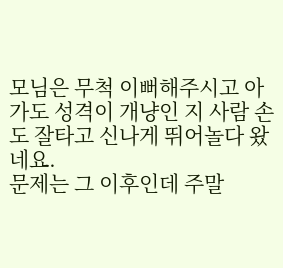모님은 무척 이뻐해주시고 아가도 성격이 개냥인 지 사람 손도 잘타고 신나게 뛰어놀다 왔네요.
문제는 그 이후인데 주말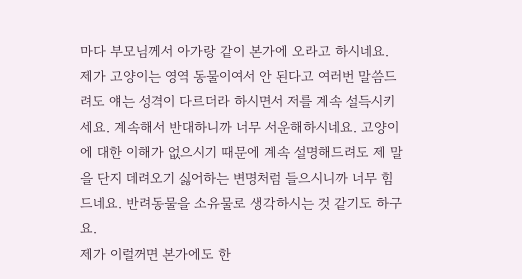마다 부모님께서 아가랑 같이 본가에 오라고 하시네요. 제가 고양이는 영역 동물이여서 안 된다고 여러번 말씀드려도 얘는 성격이 다르더라 하시면서 저를 계속 설득시키세요. 계속해서 반대하니까 너무 서운해하시네요. 고양이에 대한 이해가 없으시기 때문에 계속 설명해드려도 제 말을 단지 데려오기 싫어하는 변명처럼 들으시니까 너무 힘드네요. 반려동물을 소유물로 생각하시는 것 같기도 하구요.
제가 이럴꺼면 본가에도 한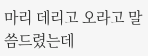마리 데리고 오라고 말씀드렸는데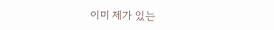이미 제가 있는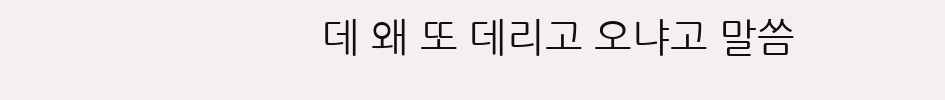데 왜 또 데리고 오냐고 말씀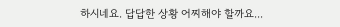하시네요. 답답한 상황 어찌해야 할까요...